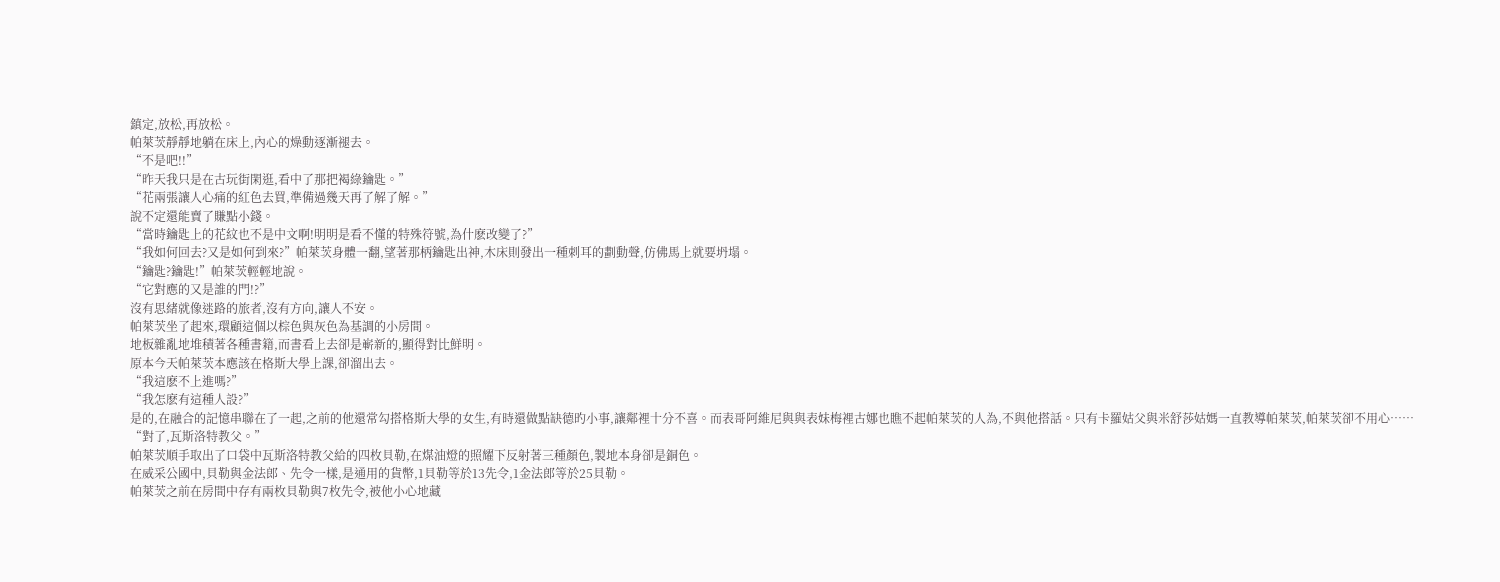鎮定,放松,再放松。
帕萊茨靜靜地躺在床上,內心的燥動逐漸褪去。
“不是吧!!”
“昨天我只是在古玩街閑逛,看中了那把褐綠鑰匙。”
“花兩張讓人心痛的紅色去買,準備過幾天再了解了解。”
說不定還能賣了賺點小錢。
“當時鑰匙上的花紋也不是中文啊!明明是看不懂的特殊符號,為什麽改變了?”
“我如何回去?又是如何到來?”帕萊茨身體一翻,望著那柄鑰匙出神,木床則發出一種刺耳的劃動聲,仿佛馬上就要坍塌。
“鑰匙?鑰匙!”帕萊茨輕輕地說。
“它對應的又是誰的門!?”
沒有思緒就像迷路的旅者,沒有方向,讓人不安。
帕萊茨坐了起來,環顧這個以棕色與灰色為基調的小房間。
地板雜亂地堆積著各種書籍,而書看上去卻是嶄新的,顯得對比鮮明。
原本今天帕萊茨本應該在格斯大學上課,卻溜出去。
“我這麽不上進嗎?”
“我怎麽有這種人設?”
是的,在融合的記憶串聯在了一起,之前的他還常勾搭格斯大學的女生,有時還做點缺德旳小事,讓鄰裡十分不喜。而表哥阿維尼與與表妹梅裡古娜也瞧不起帕萊茨的人為,不與他搭話。只有卡羅姑父與米舒莎姑媽一直教導帕萊茨,帕萊茨卻不用心……
“對了,瓦斯洛特教父。”
帕萊茨順手取出了口袋中瓦斯洛特教父給的四枚貝勒,在煤油燈的照耀下反射著三種顏色,製地本身卻是銅色。
在威采公國中,貝勒與金法郎、先令一樣,是通用的貨幣,1貝勒等於13先令,1金法郎等於25貝勒。
帕萊茨之前在房間中存有兩枚貝勒與7枚先令,被他小心地藏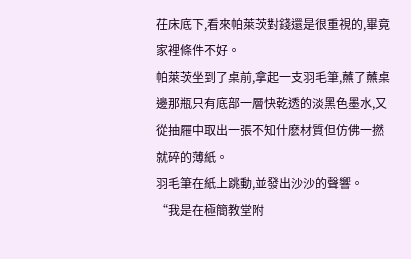茌床底下,看來帕萊茨對錢還是很重視的,畢竟家裡條件不好。
帕萊茨坐到了桌前,拿起一支羽毛筆,蘸了蘸桌邊那瓶只有底部一層快乾透的淡黑色墨水,又從抽屜中取出一張不知什麽材質但仿佛一撚就碎的薄紙。
羽毛筆在紙上跳動,並發出沙沙的聲響。
“我是在極簡教堂附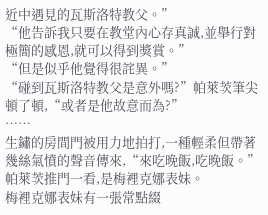近中遇見的瓦斯洛特教父。”
“他告訴我只要在教堂內心存真誠,並舉行對極簡的感恩,就可以得到獎賞。”
“但是似乎他覺得很詫異。”
“碰到瓦斯洛特教父是意外嗎?”帕萊茨筆尖頓了頓,“或者是他故意而為?”
……
生鏽的房間門被用力地拍打,一種輕柔但帶著幾絲氣憤的聲音傳來,“來吃晚飯,吃晚飯。”
帕萊茨推門一看,是梅裡克娜表妹。
梅裡克娜表妹有一張常點綴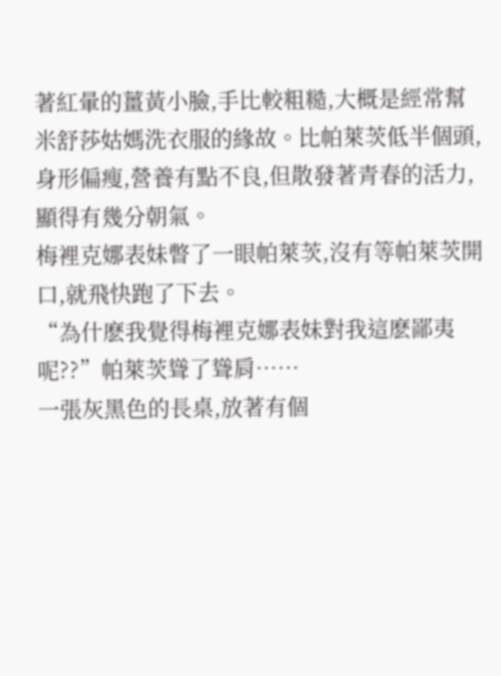著紅暈的薑黃小臉,手比較粗糙,大概是經常幫米舒莎姑媽洗衣服的緣故。比帕萊茨低半個頭,身形偏瘦,營養有點不良,但散發著青春的活力,顯得有幾分朝氣。
梅裡克娜表妹瞥了一眼帕萊茨,沒有等帕萊茨開口,就飛快跑了下去。
“為什麽我覺得梅裡克娜表妹對我這麽鄙夷呢??”帕萊茨聳了聳肩……
一張灰黑色的長桌,放著有個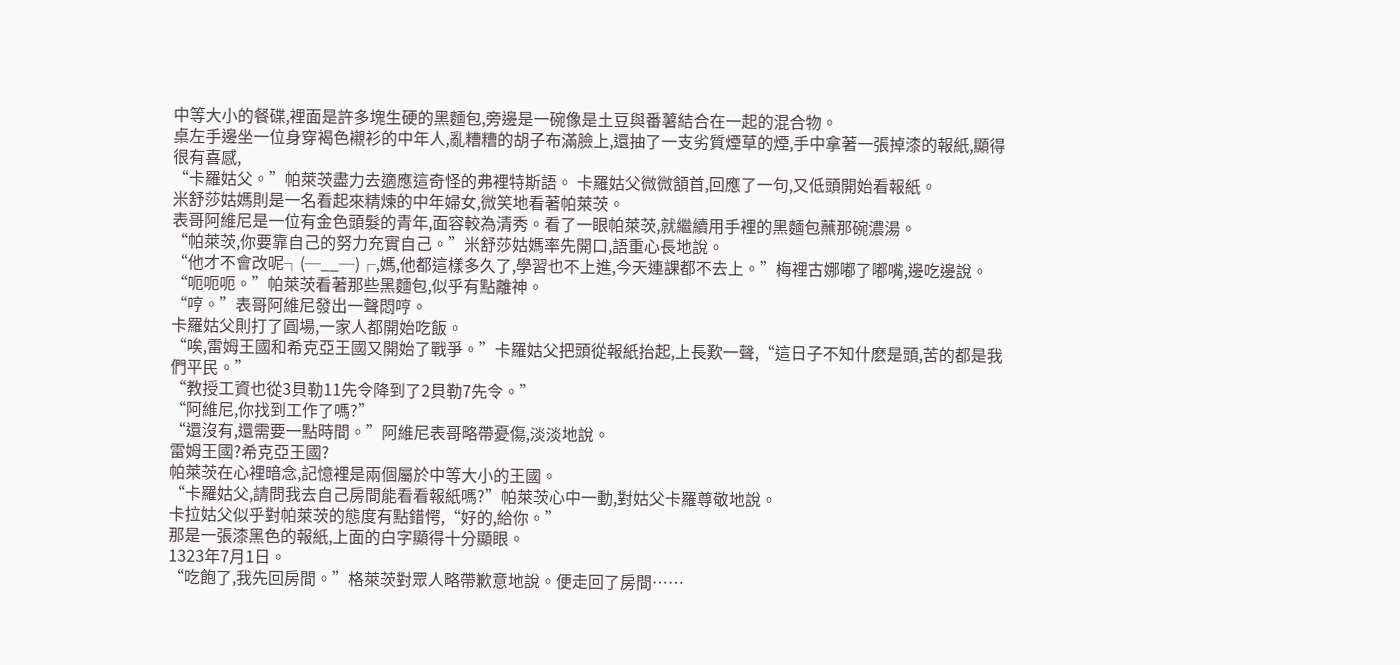中等大小的餐碟,裡面是許多塊生硬的黑麵包,旁邊是一碗像是土豆與番薯結合在一起的混合物。
桌左手邊坐一位身穿褐色襯衫的中年人,亂糟糟的胡子布滿臉上,還抽了一支劣質煙草的煙,手中拿著一張掉漆的報紙,顯得很有喜感,
“卡羅姑父。”帕萊茨盡力去適應這奇怪的弗裡特斯語。 卡羅姑父微微頷首,回應了一句,又低頭開始看報紙。
米舒莎姑媽則是一名看起來精煉的中年婦女,微笑地看著帕萊茨。
表哥阿維尼是一位有金色頭髮的青年,面容較為清秀。看了一眼帕萊茨,就繼續用手裡的黑麵包蘸那碗濃湯。
“帕萊茨,你要靠自己的努力充實自己。”米舒莎姑媽率先開口,語重心長地說。
“他才不會改呢┐(─__─)┌,媽,他都這樣多久了,學習也不上進,今天連課都不去上。”梅裡古娜嘟了嘟嘴,邊吃邊說。
“呃呃呃。”帕萊茨看著那些黑麵包,似乎有點離神。
“哼。”表哥阿維尼發出一聲悶哼。
卡羅姑父則打了圓場,一家人都開始吃飯。
“唉,雷姆王國和希克亞王國又開始了戰爭。”卡羅姑父把頭從報紙抬起,上長歎一聲,“這日子不知什麽是頭,苦的都是我們平民。”
“教授工資也從3貝勒11先令降到了2貝勒7先令。”
“阿維尼,你找到工作了嗎?”
“還沒有,還需要一點時間。”阿維尼表哥略帶憂傷,淡淡地說。
雷姆王國?希克亞王國?
帕萊茨在心裡暗念,記憶裡是兩個屬於中等大小的王國。
“卡羅姑父,請問我去自己房間能看看報紙嗎?”帕萊茨心中一動,對姑父卡羅尊敬地說。
卡拉姑父似乎對帕萊茨的態度有點錯愕,“好的,給你。”
那是一張漆黑色的報紙,上面的白字顯得十分顯眼。
1323年7月1日。
“吃飽了,我先回房間。”格萊茨對眾人略帶歉意地說。便走回了房間……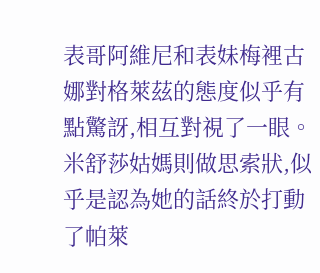表哥阿維尼和表妹梅裡古娜對格萊茲的態度似乎有點驚訝,相互對視了一眼。米舒莎姑媽則做思索狀,似乎是認為她的話終於打動了帕萊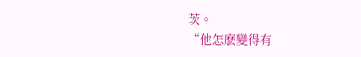茨。
“他怎麽變得有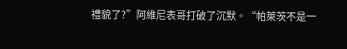禮貌了?”阿維尼表哥打破了沉默。“帕萊茨不是一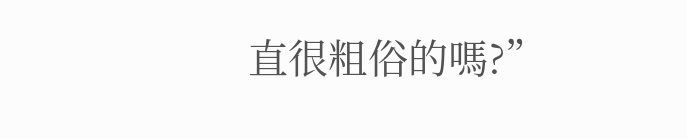直很粗俗的嗎?”